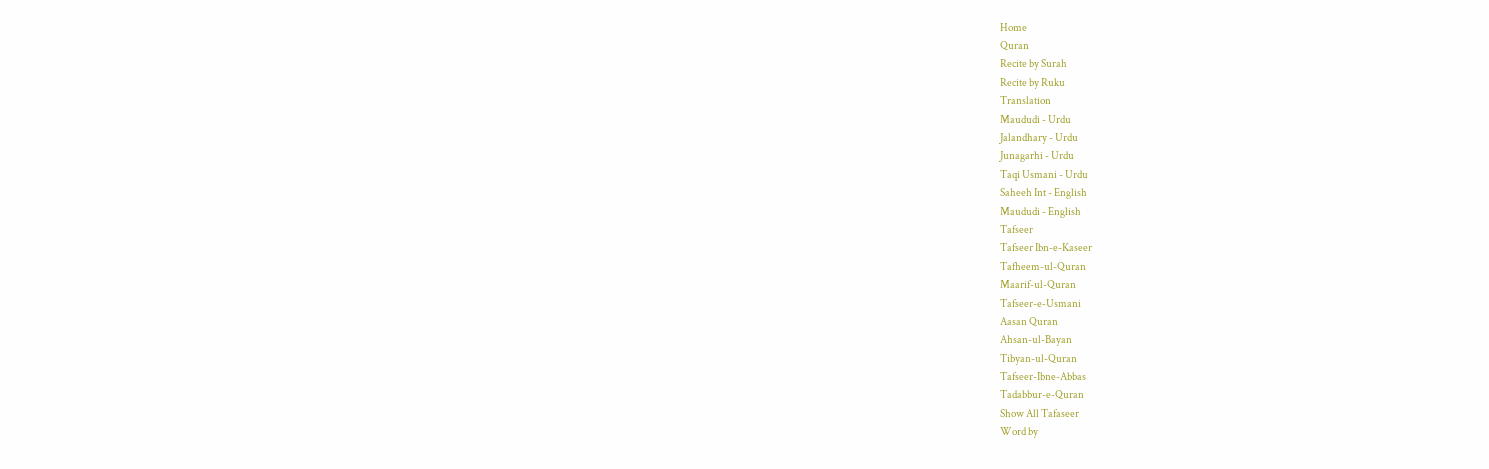Home
Quran
Recite by Surah
Recite by Ruku
Translation
Maududi - Urdu
Jalandhary - Urdu
Junagarhi - Urdu
Taqi Usmani - Urdu
Saheeh Int - English
Maududi - English
Tafseer
Tafseer Ibn-e-Kaseer
Tafheem-ul-Quran
Maarif-ul-Quran
Tafseer-e-Usmani
Aasan Quran
Ahsan-ul-Bayan
Tibyan-ul-Quran
Tafseer-Ibne-Abbas
Tadabbur-e-Quran
Show All Tafaseer
Word by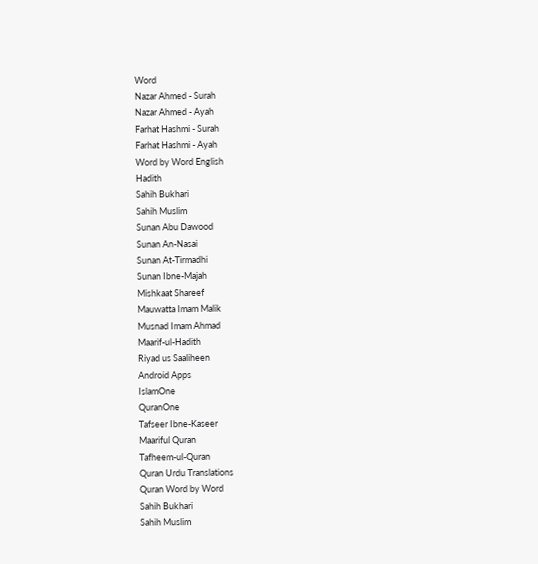Word
Nazar Ahmed - Surah
Nazar Ahmed - Ayah
Farhat Hashmi - Surah
Farhat Hashmi - Ayah
Word by Word English
Hadith
Sahih Bukhari
Sahih Muslim
Sunan Abu Dawood
Sunan An-Nasai
Sunan At-Tirmadhi
Sunan Ibne-Majah
Mishkaat Shareef
Mauwatta Imam Malik
Musnad Imam Ahmad
Maarif-ul-Hadith
Riyad us Saaliheen
Android Apps
IslamOne
QuranOne
Tafseer Ibne-Kaseer
Maariful Quran
Tafheem-ul-Quran
Quran Urdu Translations
Quran Word by Word
Sahih Bukhari
Sahih Muslim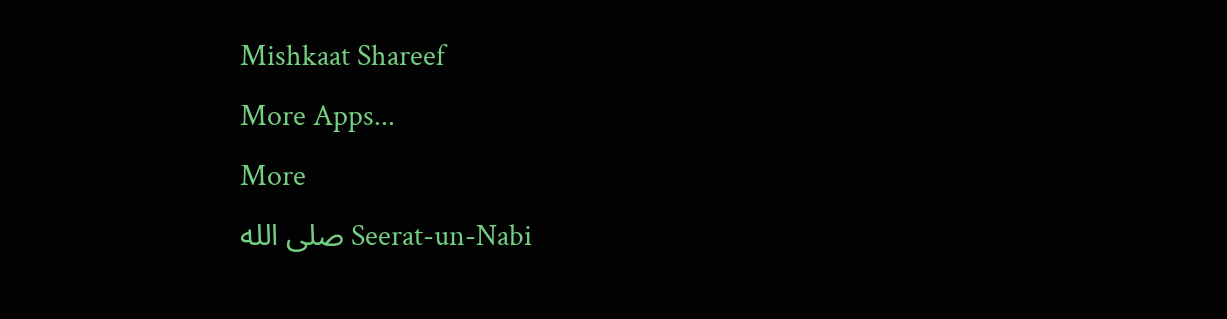Mishkaat Shareef
More Apps...
More
Seerat-un-Nabi صلى الله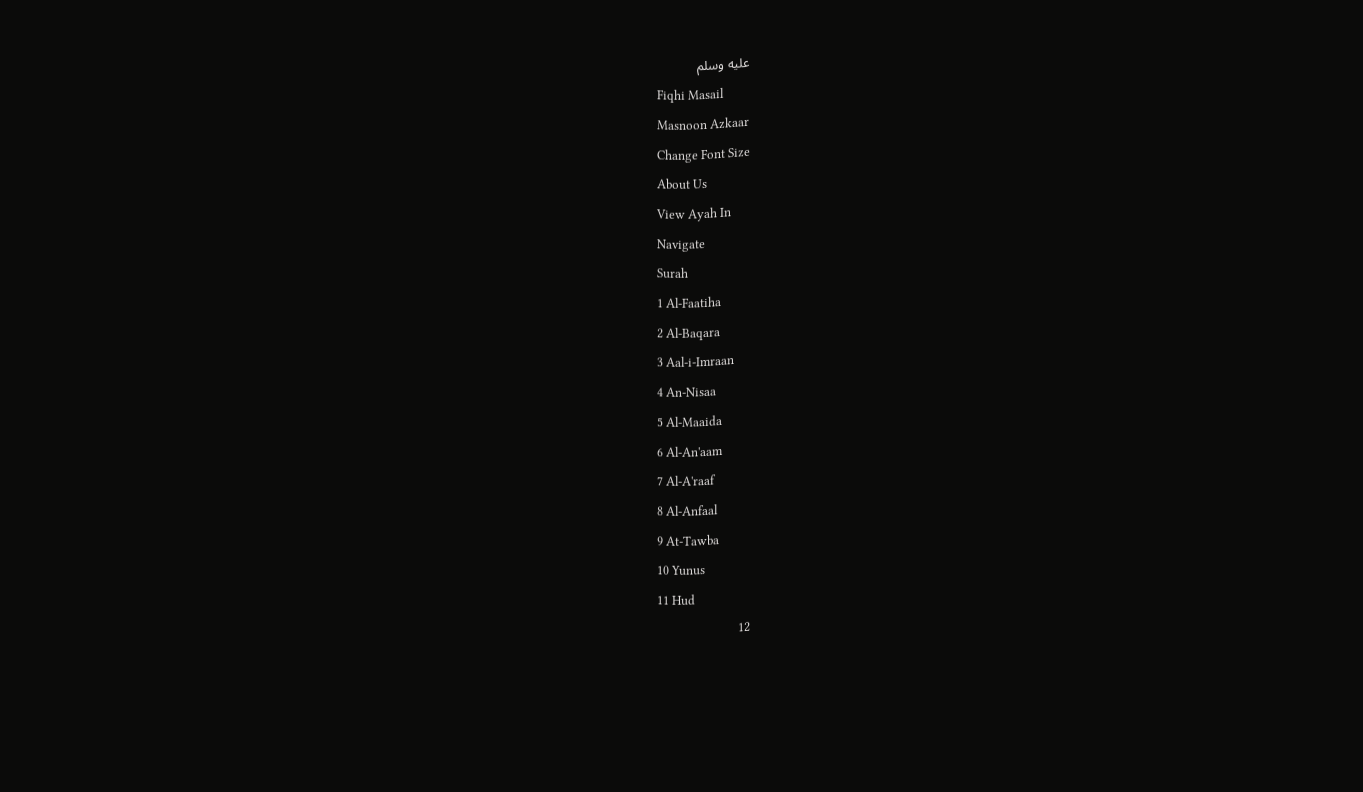عليه وسلم
Fiqhi Masail
Masnoon Azkaar
Change Font Size
About Us
View Ayah In
Navigate
Surah
1 Al-Faatiha
2 Al-Baqara
3 Aal-i-Imraan
4 An-Nisaa
5 Al-Maaida
6 Al-An'aam
7 Al-A'raaf
8 Al-Anfaal
9 At-Tawba
10 Yunus
11 Hud
12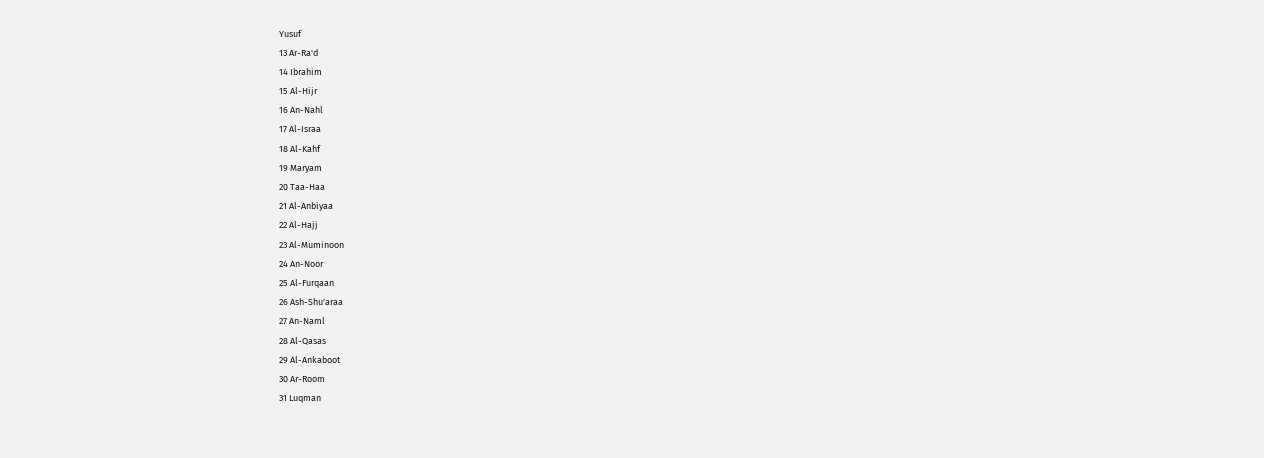Yusuf
13 Ar-Ra'd
14 Ibrahim
15 Al-Hijr
16 An-Nahl
17 Al-Israa
18 Al-Kahf
19 Maryam
20 Taa-Haa
21 Al-Anbiyaa
22 Al-Hajj
23 Al-Muminoon
24 An-Noor
25 Al-Furqaan
26 Ash-Shu'araa
27 An-Naml
28 Al-Qasas
29 Al-Ankaboot
30 Ar-Room
31 Luqman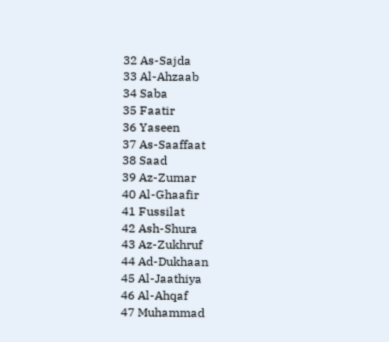32 As-Sajda
33 Al-Ahzaab
34 Saba
35 Faatir
36 Yaseen
37 As-Saaffaat
38 Saad
39 Az-Zumar
40 Al-Ghaafir
41 Fussilat
42 Ash-Shura
43 Az-Zukhruf
44 Ad-Dukhaan
45 Al-Jaathiya
46 Al-Ahqaf
47 Muhammad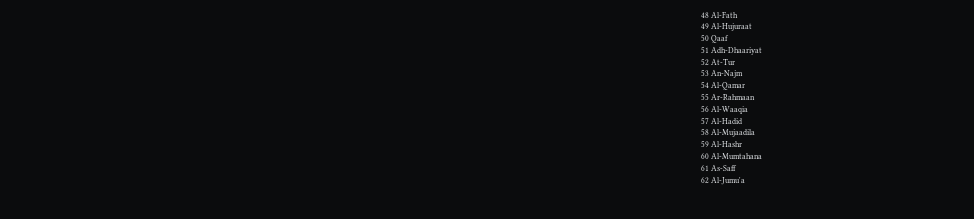48 Al-Fath
49 Al-Hujuraat
50 Qaaf
51 Adh-Dhaariyat
52 At-Tur
53 An-Najm
54 Al-Qamar
55 Ar-Rahmaan
56 Al-Waaqia
57 Al-Hadid
58 Al-Mujaadila
59 Al-Hashr
60 Al-Mumtahana
61 As-Saff
62 Al-Jumu'a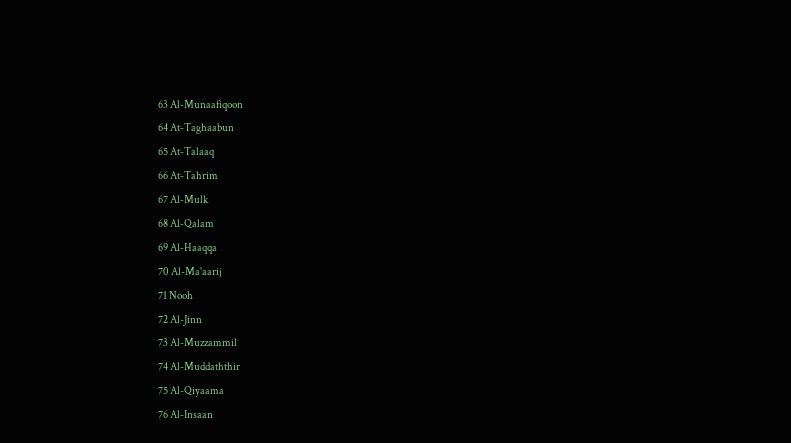63 Al-Munaafiqoon
64 At-Taghaabun
65 At-Talaaq
66 At-Tahrim
67 Al-Mulk
68 Al-Qalam
69 Al-Haaqqa
70 Al-Ma'aarij
71 Nooh
72 Al-Jinn
73 Al-Muzzammil
74 Al-Muddaththir
75 Al-Qiyaama
76 Al-Insaan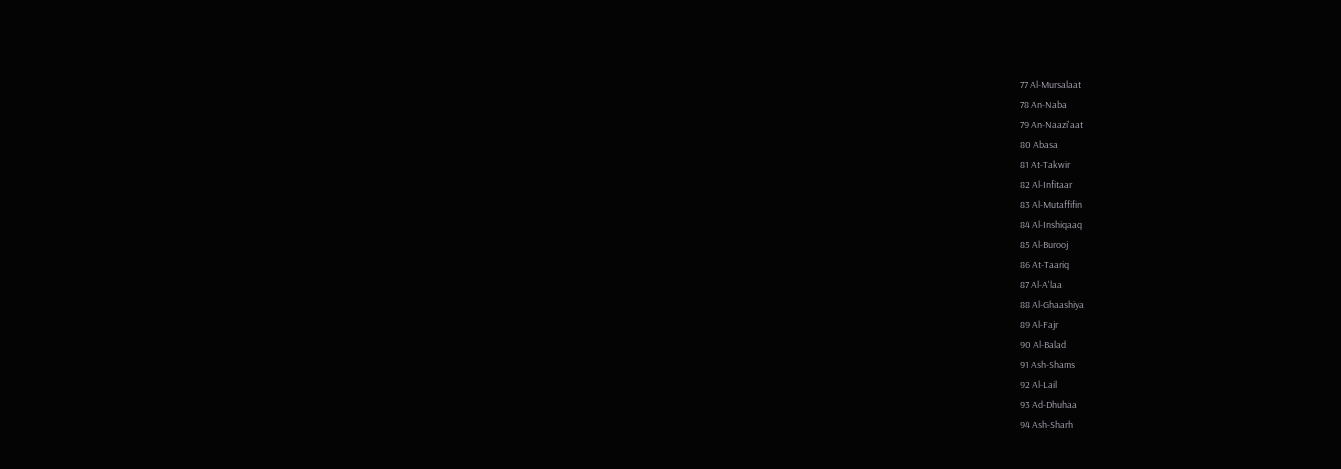77 Al-Mursalaat
78 An-Naba
79 An-Naazi'aat
80 Abasa
81 At-Takwir
82 Al-Infitaar
83 Al-Mutaffifin
84 Al-Inshiqaaq
85 Al-Burooj
86 At-Taariq
87 Al-A'laa
88 Al-Ghaashiya
89 Al-Fajr
90 Al-Balad
91 Ash-Shams
92 Al-Lail
93 Ad-Dhuhaa
94 Ash-Sharh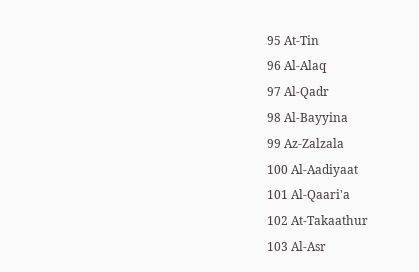95 At-Tin
96 Al-Alaq
97 Al-Qadr
98 Al-Bayyina
99 Az-Zalzala
100 Al-Aadiyaat
101 Al-Qaari'a
102 At-Takaathur
103 Al-Asr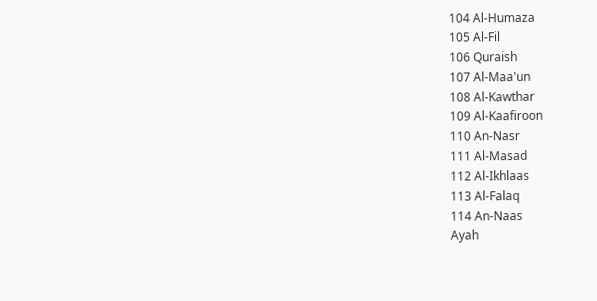104 Al-Humaza
105 Al-Fil
106 Quraish
107 Al-Maa'un
108 Al-Kawthar
109 Al-Kaafiroon
110 An-Nasr
111 Al-Masad
112 Al-Ikhlaas
113 Al-Falaq
114 An-Naas
Ayah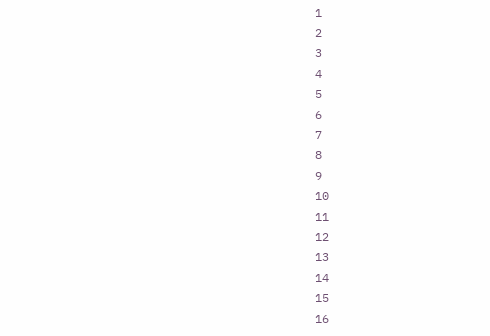1
2
3
4
5
6
7
8
9
10
11
12
13
14
15
16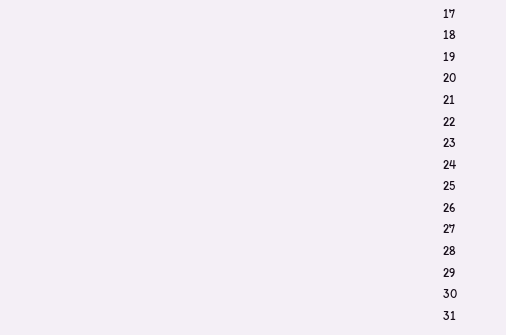17
18
19
20
21
22
23
24
25
26
27
28
29
30
31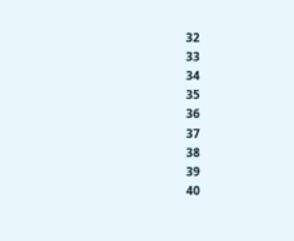32
33
34
35
36
37
38
39
40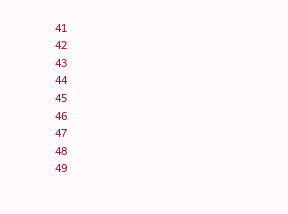41
42
43
44
45
46
47
48
49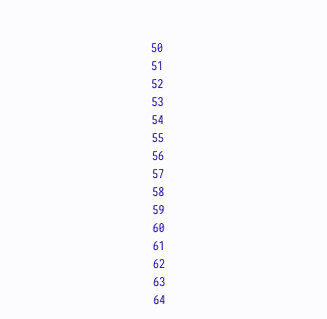50
51
52
53
54
55
56
57
58
59
60
61
62
63
64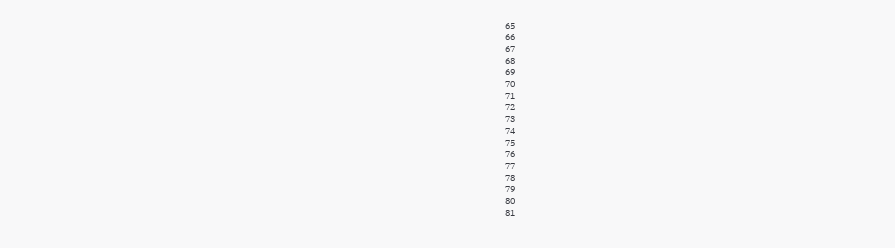65
66
67
68
69
70
71
72
73
74
75
76
77
78
79
80
81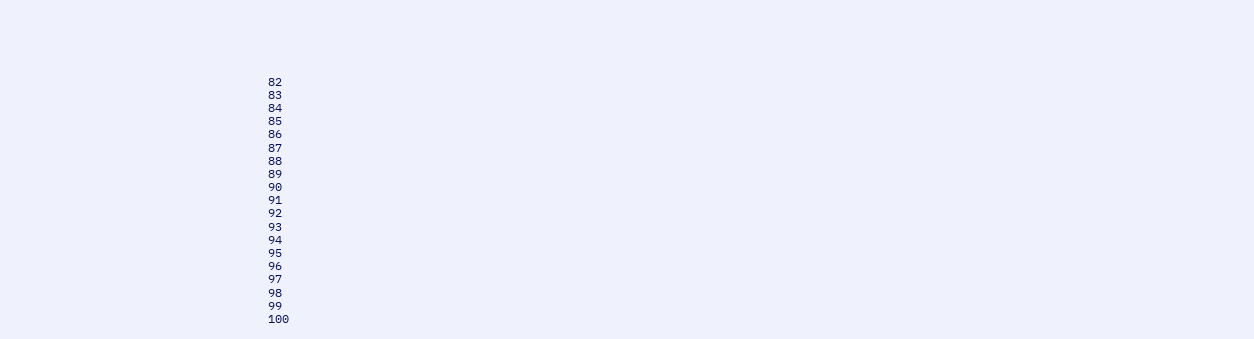82
83
84
85
86
87
88
89
90
91
92
93
94
95
96
97
98
99
100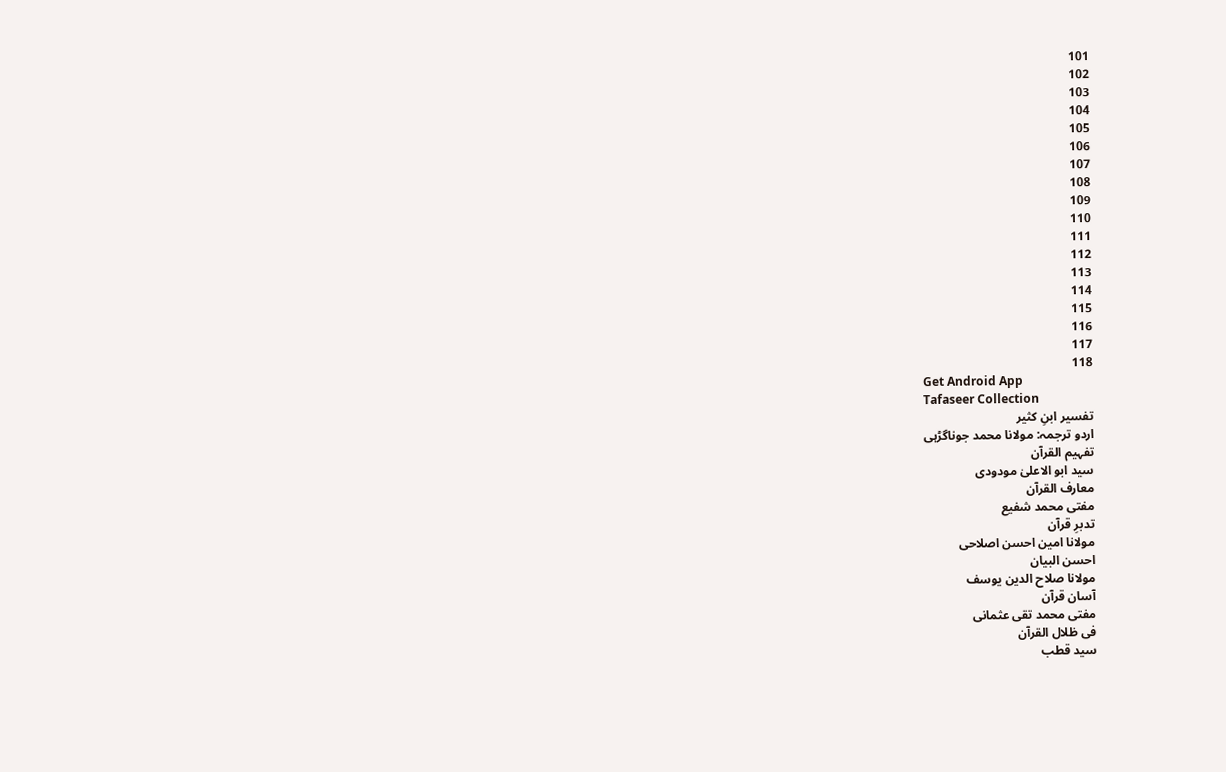101
102
103
104
105
106
107
108
109
110
111
112
113
114
115
116
117
118
Get Android App
Tafaseer Collection
تفسیر ابنِ کثیر
اردو ترجمہ: مولانا محمد جوناگڑہی
تفہیم القرآن
سید ابو الاعلیٰ مودودی
معارف القرآن
مفتی محمد شفیع
تدبرِ قرآن
مولانا امین احسن اصلاحی
احسن البیان
مولانا صلاح الدین یوسف
آسان قرآن
مفتی محمد تقی عثمانی
فی ظلال القرآن
سید قطب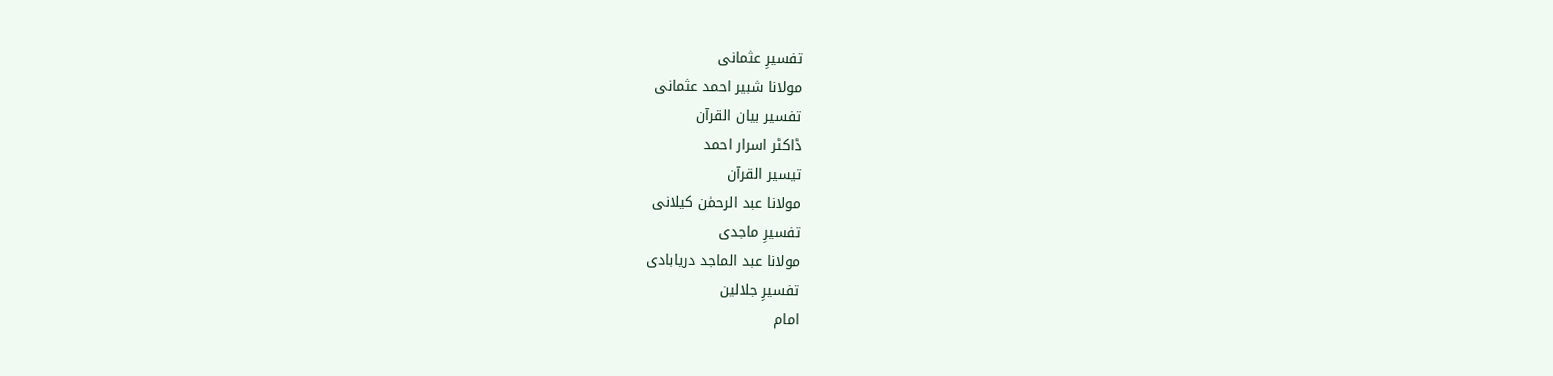تفسیرِ عثمانی
مولانا شبیر احمد عثمانی
تفسیر بیان القرآن
ڈاکٹر اسرار احمد
تیسیر القرآن
مولانا عبد الرحمٰن کیلانی
تفسیرِ ماجدی
مولانا عبد الماجد دریابادی
تفسیرِ جلالین
امام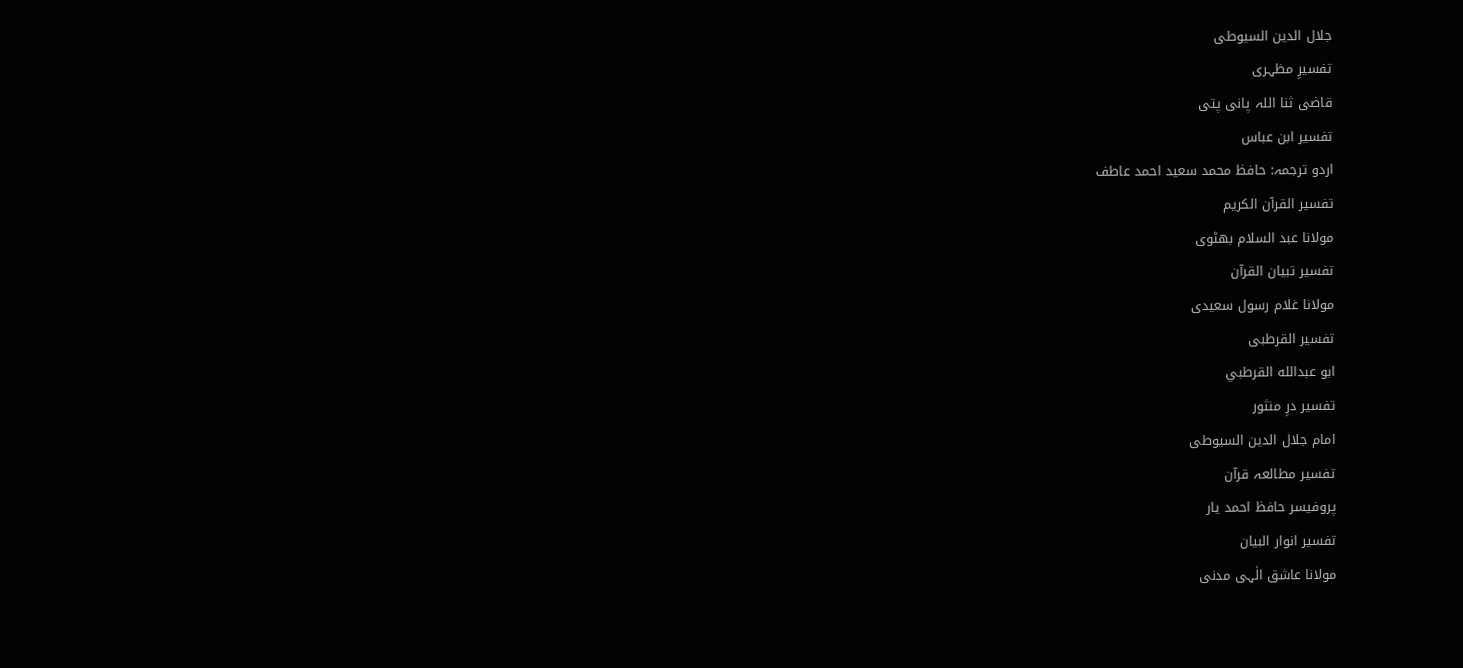جلال الدین السیوطی
تفسیرِ مظہری
قاضی ثنا اللہ پانی پتی
تفسیر ابن عباس
اردو ترجمہ: حافظ محمد سعید احمد عاطف
تفسیر القرآن الکریم
مولانا عبد السلام بھٹوی
تفسیر تبیان القرآن
مولانا غلام رسول سعیدی
تفسیر القرطبی
ابو عبدالله القرطبي
تفسیر درِ منثور
امام جلال الدین السیوطی
تفسیر مطالعہ قرآن
پروفیسر حافظ احمد یار
تفسیر انوار البیان
مولانا عاشق الٰہی مدنی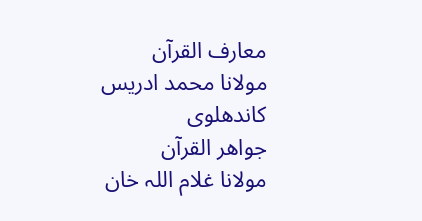معارف القرآن
مولانا محمد ادریس کاندھلوی
جواھر القرآن
مولانا غلام اللہ خان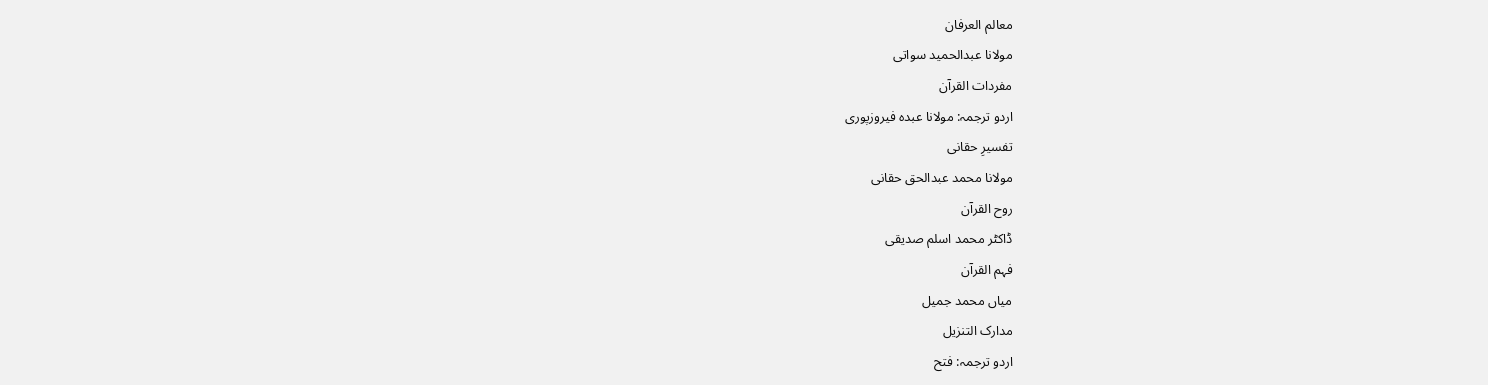معالم العرفان
مولانا عبدالحمید سواتی
مفردات القرآن
اردو ترجمہ: مولانا عبدہ فیروزپوری
تفسیرِ حقانی
مولانا محمد عبدالحق حقانی
روح القرآن
ڈاکٹر محمد اسلم صدیقی
فہم القرآن
میاں محمد جمیل
مدارک التنزیل
اردو ترجمہ: فتح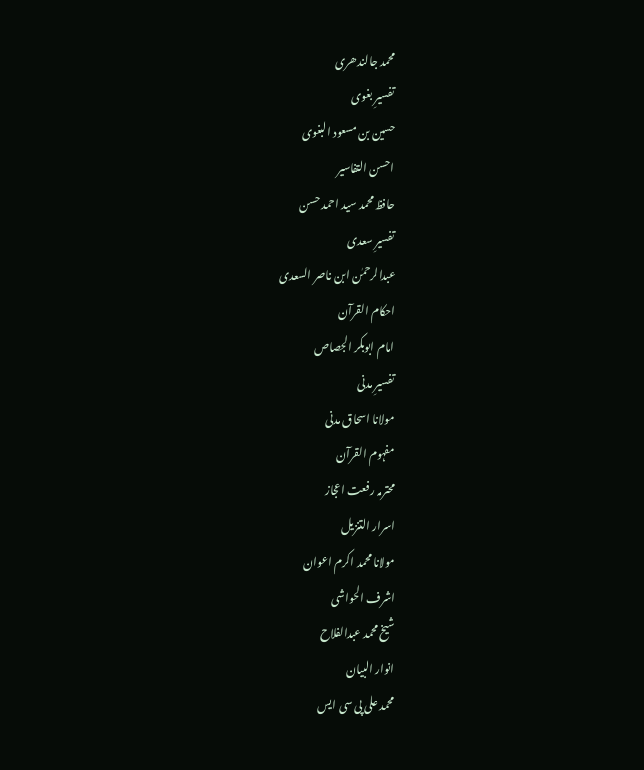محمد جالندھری
تفسیرِ بغوی
حسین بن مسعود البغوی
احسن التفاسیر
حافظ محمد سید احمد حسن
تفسیرِ سعدی
عبدالرحمٰن ابن ناصر السعدی
احکام القرآن
امام ابوبکر الجصاص
تفسیرِ مدنی
مولانا اسحاق مدنی
مفہوم القرآن
محترمہ رفعت اعجاز
اسرار التنزیل
مولانا محمد اکرم اعوان
اشرف الحواشی
شیخ محمد عبدالفلاح
انوار البیان
محمد علی پی سی ایس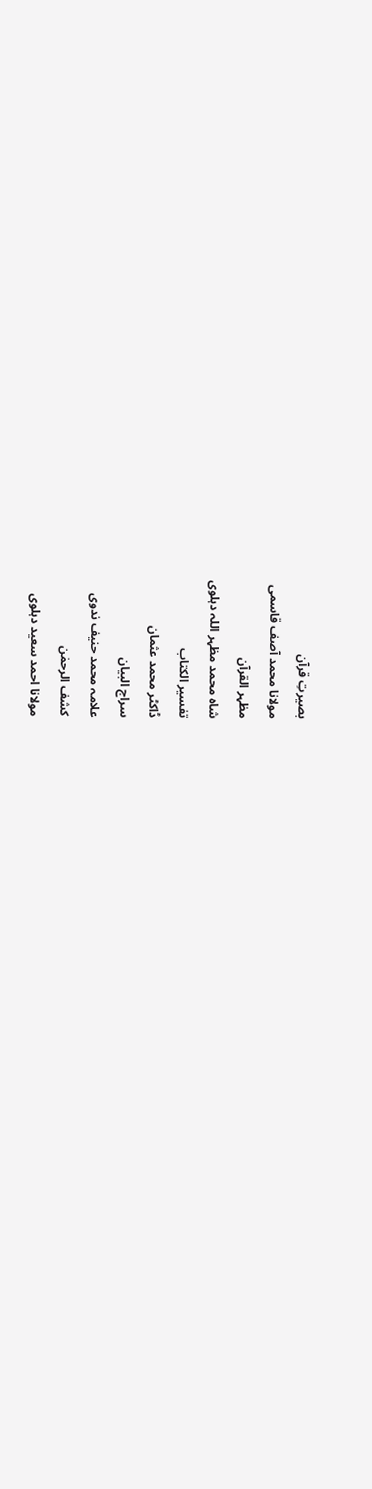بصیرتِ قرآن
مولانا محمد آصف قاسمی
مظہر القرآن
شاہ محمد مظہر اللہ دہلوی
تفسیر الکتاب
ڈاکٹر محمد عثمان
سراج البیان
علامہ محمد حنیف ندوی
کشف الرحمٰن
مولانا احمد سعید دہلوی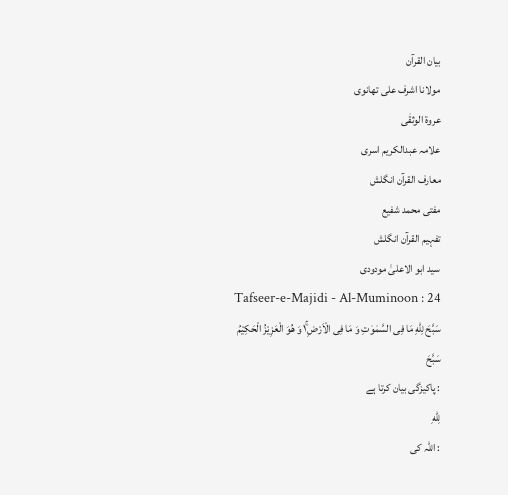بیان القرآن
مولانا اشرف علی تھانوی
عروۃ الوثقٰی
علامہ عبدالکریم اسری
معارف القرآن انگلش
مفتی محمد شفیع
تفہیم القرآن انگلش
سید ابو الاعلیٰ مودودی
Tafseer-e-Majidi - Al-Muminoon : 24
سَبَّحَ لِلّٰهِ مَا فِی السَّمٰوٰتِ وَ مَا فِی الْاَرْضِ١ۚ وَ هُوَ الْعَزِیْزُ الْحَكِیْمُ
سَبَّحَ
: پاکیزگی بیان کرتا ہے
لِلّٰهِ
: اللہ کی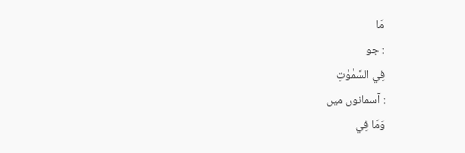مَا
: جو
فِي السَّمٰوٰتِ
: آسمانوں میں
وَمَا فِي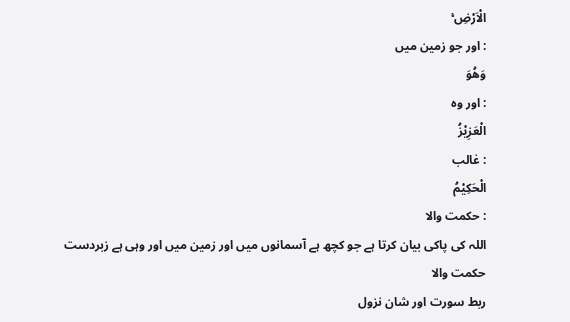الْاَرْضِ ۚ
: اور جو زمین میں
وَهُوَ
: اور وہ
الْعَزِيْزُ
: غالب
الْحَكِيْمُ
: حکمت والا
اللہ کی پاکی بیان کرتا ہے جو کچھ ہے آسمانوں میں اور زمین میں اور وہی ہے زبردست حکمت والا
ربط سورت اور شان نزول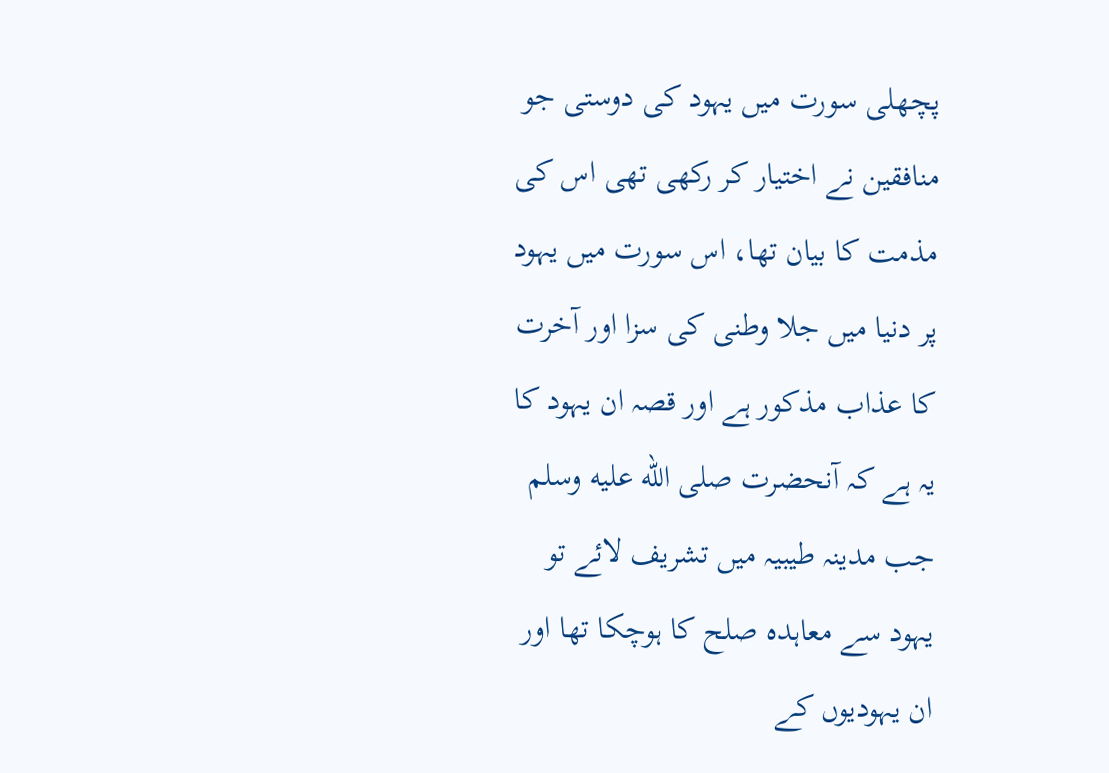پچھلی سورت میں یہود کی دوستی جو منافقین نے اختیار کر رکھی تھی اس کی مذمت کا بیان تھا، اس سورت میں یہود پر دنیا میں جلا وطنی کی سزا اور آخرت کا عذاب مذکور ہے اور قصہ ان یہود کا یہ ہے کہ آنحضرت صلى الله عليه وسلم جب مدینہ طیبیہ میں تشریف لائے تو یہود سے معاہدہ صلح کا ہوچکا تھا اور ان یہودیوں کے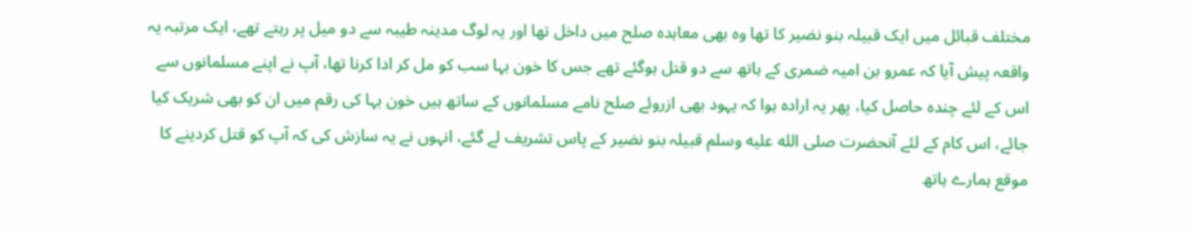مختلف قبائل میں ایک قبیلہ بنو نضیر کا تھا وہ بھی معاہدہ صلح میں داخل تھا اور یہ لوگ مدینہ طیبہ سے دو میل پر رہتے تھے، ایک مرتبہ یہ واقعہ پیش آیا کہ عمرو بن امیہ ضمری کے ہاتھ سے دو قتل ہوگئے تھے جس کا خون بہا سب کو مل کر ادا کرنا تھا، آپ نے اپنے مسلمانوں سے اس کے لئے چندہ حاصل کیا، پھر یہ ارادہ ہوا کہ یہود بھی ازروئے صلح نامے مسلمانوں کے ساتھ ہیں خون بہا کی رقم میں ان کو بھی شریک کیا جائے، اس کام کے لئے آنحضرت صلى الله عليه وسلم قبیلہ بنو نضیر کے پاس تشریف لے گئے، انہوں نے یہ سازش کی کہ آپ کو قتل کردینے کا موقع ہمارے ہاتھ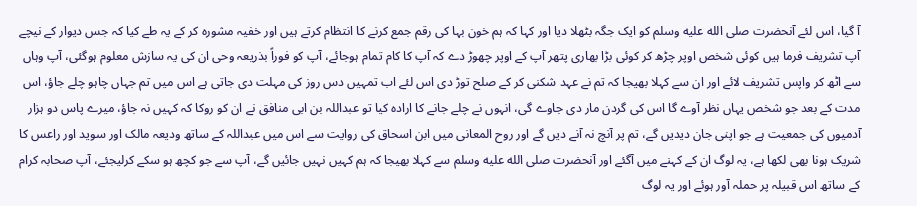آ گیا، اس لئے آنحضرت صلى الله عليه وسلم کو ایک جگہ بٹھلا دیا اور کہا کہ ہم خون بہا کی رقم جمع کرنے کا انتظام کرتے ہیں اور خفیہ مشورہ کر کے یہ طے کیا کہ جس دیوار کے نیچے آپ تشریف فرما ہیں کوئی شخص اوپر چڑھ کر کوئی بڑا بھاری پتھر آپ کے اوپر چھوڑ دے کہ آپ کا کام تمام ہوجائے، آپ کو فوراً بذریعہ وحی ان کی یہ سازش معلوم ہوگئی، آپ وہاں سے اٹھ کر واپس تشریف لائے اور ان سے کہلا بھیجا کہ تم نے عہد شکنی کر کے صلح توڑ دی اس لئے اب تمہیں دس روز کی مہلت دی جاتی ہے اس میں تم جہاں چاہو چلے جاؤ، اس مدت کے بعد جو شخص یہاں نظر آوے گا اس کی گردن مار دی جاوے گی، انہوں نے چلے جانے کا ارادہ کیا تو عبداللہ بن ابی منافق نے ان کو روکا کہ کہیں نہ جاؤ، میرے پاس دو ہزار آدمیوں کی جمعیت ہے جو اپنی جان دیدیں گے، تم پر آنچ نہ آنے دیں گے اور روح المعانی میں ابن اسحاق کی روایت سے اس میں عبداللہ کے ساتھ ودیعہ مالک اور سوید اور راعس کا شریک ہونا بھی لکھا ہے، یہ لوگ ان کے کہنے میں آگئے اور آنحضرت صلى الله عليه وسلم سے کہلا بھیجا کہ ہم کہیں نہیں جائیں گے، آپ سے جو کچھ ہو سکے کرلیجئے، آپ صحابہ کرام کے ساتھ اس قبیلہ پر حملہ آور ہوئے اور یہ لوگ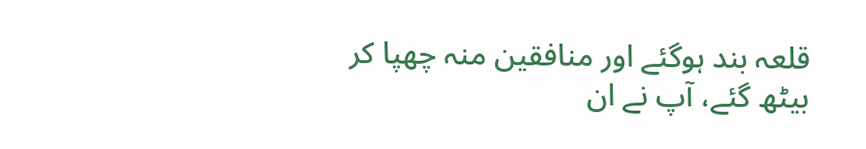قلعہ بند ہوگئے اور منافقین منہ چھپا کر بیٹھ گئے، آپ نے ان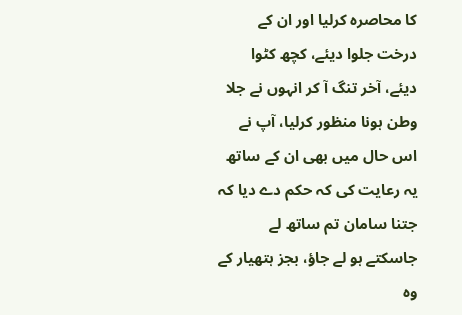کا محاصرہ کرلیا اور ان کے درخت جلوا دیئے، کچھ کٹوا دیئے، آخر تنگ آ کر انہوں نے جلا وطن ہونا منظور کرلیا، آپ نے اس حال میں بھی ان کے ساتھ یہ رعایت کی کہ حکم دے دیا کہ جتنا سامان تم ساتھ لے جاسکتے ہو لے جاؤ، بجز ہتھیار کے وہ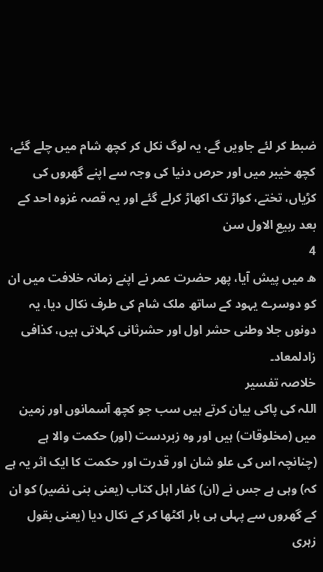ضبط کر لئے جاویں گے، یہ لوگ نکل کر کچھ شام میں چلے گئے، کچھ خیبر میں اور حرص دنیا کی وجہ سے اپنے گھروں کی کڑیاں، تختے، کواڑ تک اکھاڑ کرلے گئے اور یہ قصہ غزوہ احد کے بعد ربیع الاول سن
4
ھ میں پیش آیا، پھر حضرت عمر نے اپنے زمانہ خلافت میں ان کو دوسرے یہود کے ساتھ ملک شام کی طرف نکال دیا، یہ دونوں جلا وطنی حشر اول اور حشرثانی کہلاتی ہیں، کذافی زادلمعاد۔
خلاصہ تفسیر
اللہ کی پاکی بیان کرتے ہیں سب جو کچھ آسمانوں اور زمین میں (مخلوقات) ہیں اور وہ زبردست (اور) حکمت والا ہے (چنانچہ اس کی علو شان اور قدرت اور حکمت کا ایک اثر یہ ہے کہ) وہی ہے جس نے (ان) کفار اہل کتاب (یعنی بنی نضیر) کو ان کے گھروں سے پہلی ہی بار اکٹھا کر کے نکال دیا (یعنی بقول زہری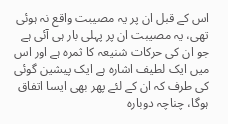اس کے قبل ان پر یہ مصیبت واقع نہ ہوئی تھی، یہ مصیبت ان پر پہلی بار ہی آئی ہے جو ان کی حرکات شنیعہ کا ثمرہ ہے اور اس میں ایک لطیف اشارہ ہے ایک پیشین گوئی کی طرف کہ ان کے لئے پھر بھی ایسا اتفاق ہوگا، چناچہ دوبارہ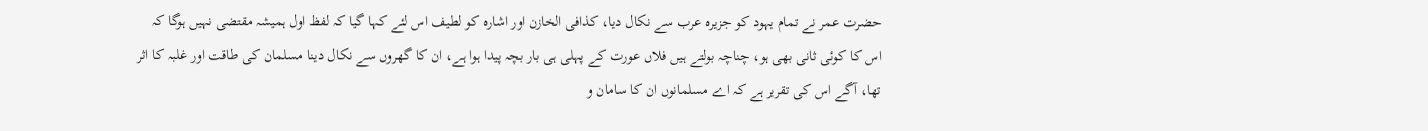حضرت عمر نے تمام یہود کو جزیرہ عرب سے نکال دیا، کذافی الخازن اور اشارہ کو لطیف اس لئے کہا گیا کہ لفظ اول ہمیشہ مقتضی نہیں ہوگا کہ اس کا کوئی ثانی بھی ہو، چناچہ بولتے ہیں فلاں عورت کے پہلی ہی بار بچہ پیدا ہوا ہے، ان کا گھروں سے نکال دینا مسلمان کی طاقت اور غلبہ کا اثر تھا، آگے اس کی تقریر ہے کہ اے مسلمانوں ان کا سامان و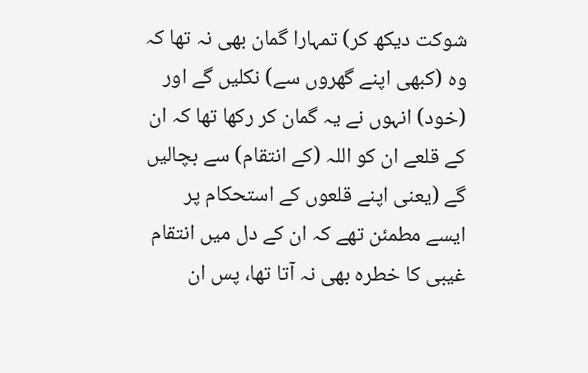شوکت دیکھ کر) تمہارا گمان بھی نہ تھا کہ وہ (کبھی اپنے گھروں سے) نکلیں گے اور (خود) انہوں نے یہ گمان کر رکھا تھا کہ ان کے قلعے ان کو اللہ (کے انتقام) سے بچالیں گے (یعنی اپنے قلعوں کے استحکام پر ایسے مطمئن تھے کہ ان کے دل میں انتقام غیبی کا خطرہ بھی نہ آتا تھا، پس ان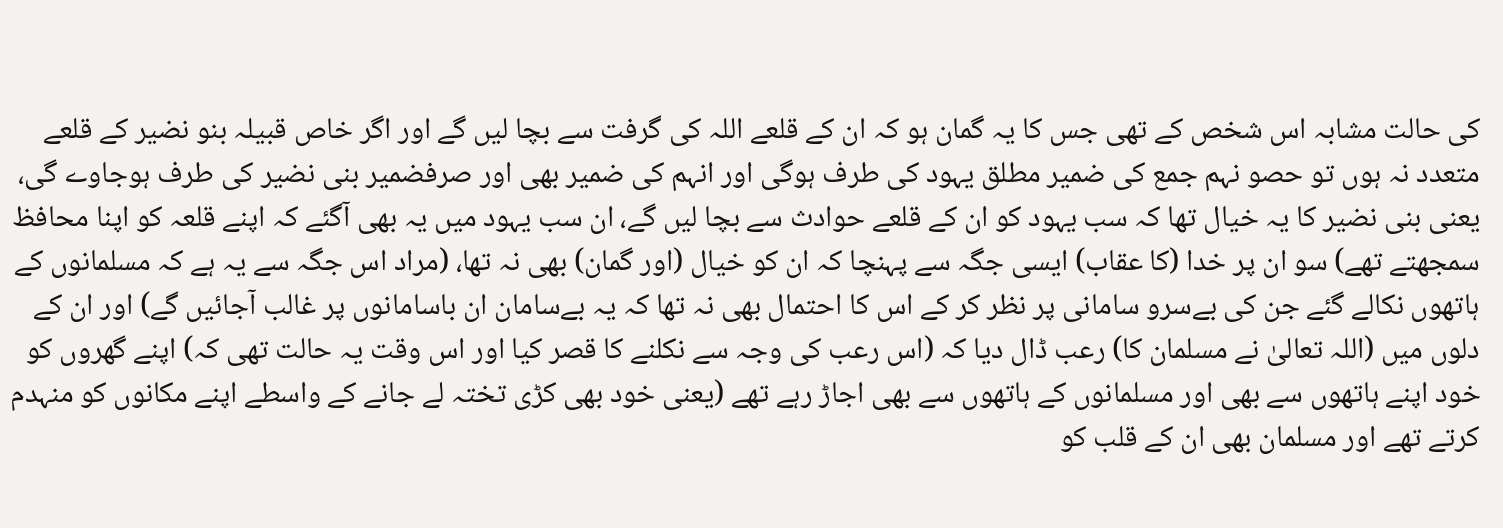کی حالت مشابہ اس شخص کے تھی جس کا یہ گمان ہو کہ ان کے قلعے اللہ کی گرفت سے بچا لیں گے اور اگر خاص قبیلہ بنو نضیر کے قلعے متعدد نہ ہوں تو حصو نہم جمع کی ضمیر مطلق یہود کی طرف ہوگی اور انہم کی ضمیر بھی اور صرفضمیر بنی نضیر کی طرف ہوجاوے گی، یعنی بنی نضیر کا یہ خیال تھا کہ سب یہود کو ان کے قلعے حوادث سے بچا لیں گے، ان سب یہود میں یہ بھی آگئے کہ اپنے قلعہ کو اپنا محافظ سمجھتے تھے) سو ان پر خدا (کا عقاب) ایسی جگہ سے پہنچا کہ ان کو خیال (اور گمان) بھی نہ تھا، (مراد اس جگہ سے یہ ہے کہ مسلمانوں کے ہاتھوں نکالے گئے جن کی بےسرو سامانی پر نظر کر کے اس کا احتمال بھی نہ تھا کہ یہ بےسامان ان باسامانوں پر غالب آجائیں گے) اور ان کے دلوں میں (اللہ تعالیٰ نے مسلمان کا) رعب ڈال دیا کہ (اس رعب کی وجہ سے نکلنے کا قصر کیا اور اس وقت یہ حالت تھی کہ) اپنے گھروں کو خود اپنے ہاتھوں سے بھی اور مسلمانوں کے ہاتھوں سے بھی اجاڑ رہے تھے (یعنی خود بھی کڑی تختہ لے جانے کے واسطے اپنے مکانوں کو منہدم کرتے تھے اور مسلمان بھی ان کے قلب کو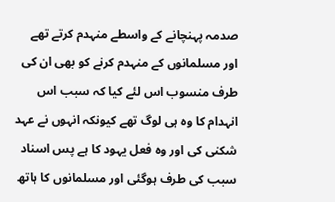صدمہ پہنچانے کے واسطے منہدم کرتے تھے اور مسلمانوں کے منہدم کرنے کو بھی ان کی طرف منسوب اس لئے کیا کہ سبب اس انہدام کا وہ ہی لوگ تھے کیونکہ انہوں نے عہد شکنی کی اور وہ فعل یہود کا ہے پس اسناد سبب کی طرف ہوگئی اور مسلمانوں کا ہاتھ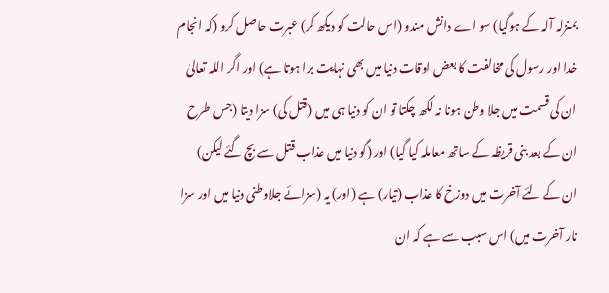بمنزلہ آلہ کے ہوگیا) سو اے دانش مندو (اس حالت کو دیکھ کر) عبرت حاصل کرو (کہ انجام خدا اور رسول کی مخالفت کا بعض اوقات دنیا میں بھی نہایت برا ہوتا ہے) اور اگر اللہ تعالیٰ ان کی قسمت میں جلا وطن ہونا نہ لکھ چکتا تو ان کو دنیا ہی میں (قتل کی) سزا دیتا (جس طرح ان کے بعد بنی قریظہ کے ساتھ معاملہ کیا گیا) اور (گو دنیا میں عذاب قتل سے بچ گئے لیکن) ان کے لئے آخرت میں دوزخ کا عذاب (تیار) ہے (اور) یہ (سزائے جلاوطنی دنیا میں اور سزا نار آخرت میں) اس سبب سے ہے کہ ان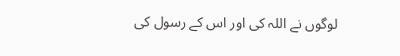لوگوں نے اللہ کی اور اس کے رسول کی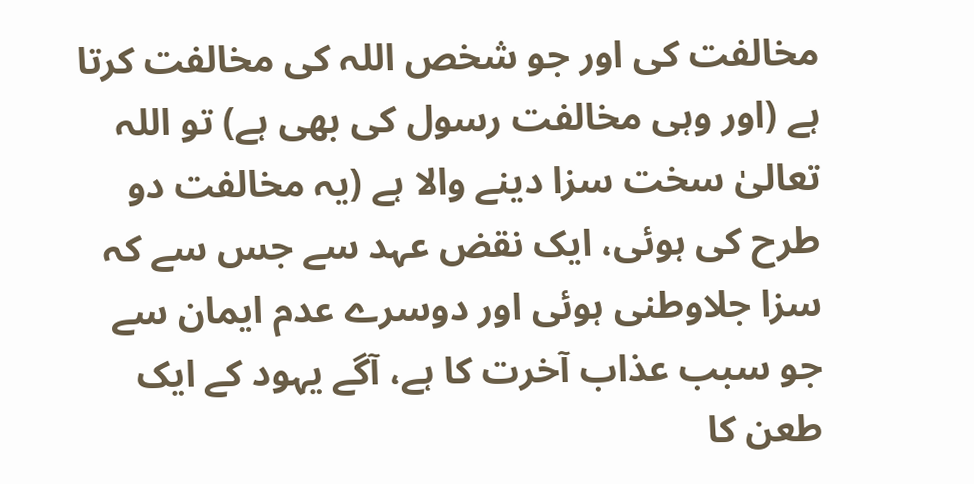مخالفت کی اور جو شخص اللہ کی مخالفت کرتا ہے (اور وہی مخالفت رسول کی بھی ہے) تو اللہ تعالیٰ سخت سزا دینے والا ہے (یہ مخالفت دو طرح کی ہوئی، ایک نقض عہد سے جس سے کہ سزا جلاوطنی ہوئی اور دوسرے عدم ایمان سے جو سبب عذاب آخرت کا ہے، آگے یہود کے ایک طعن کا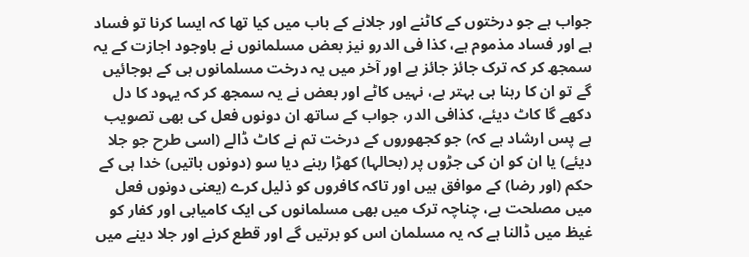جواب ہے جو درختوں کے کاٹنے اور جلانے کے باب میں کیا تھا کہ ایسا کرنا تو فساد ہے اور فساد مذموم ہے، کذا فی الدرو نیز بعض مسلمانوں نے باوجود اجازت کے یہ سمجھ کر کہ ترک جائز جائز ہے اور آخر میں یہ درخت مسلمانوں ہی کے ہوجائیں گے تو ان کا رہنا ہی بہتر ہے، نہیں کاٹے اور بعض نے یہ سمجھ کر کہ یہود کا دل دکھے گا کاٹ دیئے، کذافی الدر، جواب کے ساتھ ان دونوں فعل کی بھی تصویب ہے پس ارشاد ہے کہ) جو کجھوروں کے درخت تم نے کاٹ ڈالے (اسی طرح جو جلا دیئے) یا ان کو ان کی جڑوں پر (بحالہا) کھڑا رہنے دیا سو (دونوں باتیں) خدا ہی کے حکم (اور رضا) کے موافق ہیں اور تاکہ کافروں کو ذلیل کرے (یعنی دونوں فعل میں مصلحت ہے، چناچہ ترک میں بھی مسلمانوں کی ایک کامیابی اور کفار کو غیظ میں ڈالنا ہے کہ یہ مسلمان اس کو برتیں گے اور قطع کرنے اور جلا دینے میں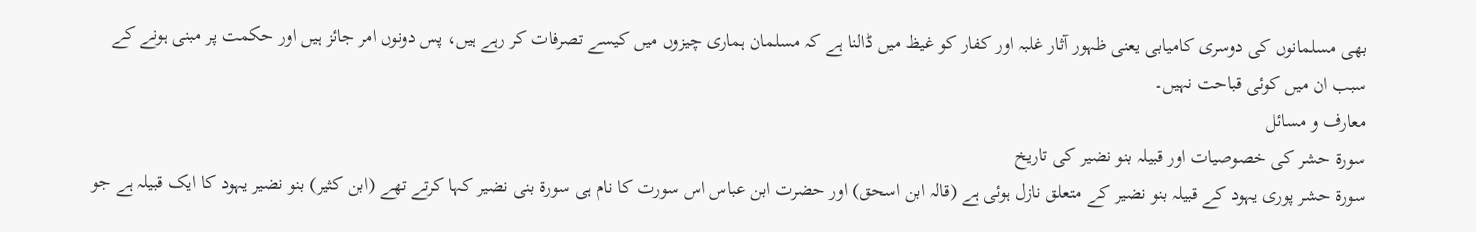بھی مسلمانوں کی دوسری کامیابی یعنی ظہور آثار غلبہ اور کفار کو غیظ میں ڈالنا ہے کہ مسلمان ہماری چیزوں میں کیسے تصرفات کر رہے ہیں، پس دونوں امر جائز ہیں اور حکمت پر مبنی ہونے کے سبب ان میں کوئی قباحت نہیں۔
معارف و مسائل
سورة حشر کی خصوصیات اور قبیلہ بنو نضیر کی تاریخ
سورة حشر پوری یہود کے قبیلہ بنو نضیر کے متعلق نازل ہوئی ہے (قالہ ابن اسحق) اور حضرت ابن عباس اس سورت کا نام ہی سورة بنی نضیر کہا کرتے تھے (ابن کثیر) بنو نضیر یہود کا ایک قبیلہ ہے جو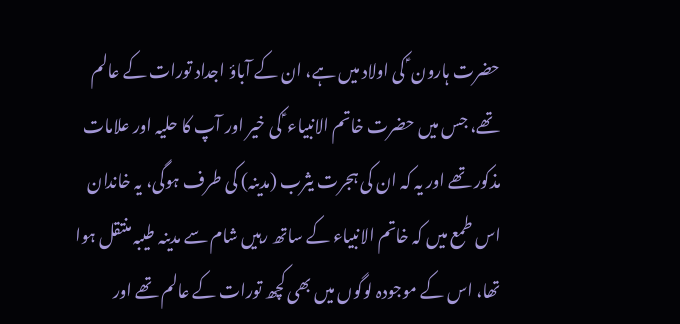حضرت ہارون ؑ کی اولاد میں ہے، ان کے آباؤ اجداد تورات کے عالم تھے، جس میں حضرت خاتم الانبیاء ؑ کی خیر اور آپ کا حلیہ اور علامات مذکور تھے اور یہ کہ ان کی ہجرت یثرب (مدینہ) کی طرف ہوگی، یہ خاندان اس طمع میں کہ خاتم الانبیاء کے ساتھ رہیں شام سے مدینہ طیبہ منتقل ہوا تھا، اس کے موجودہ لوگوں میں بھی کچھ تورات کے عالم تھے اور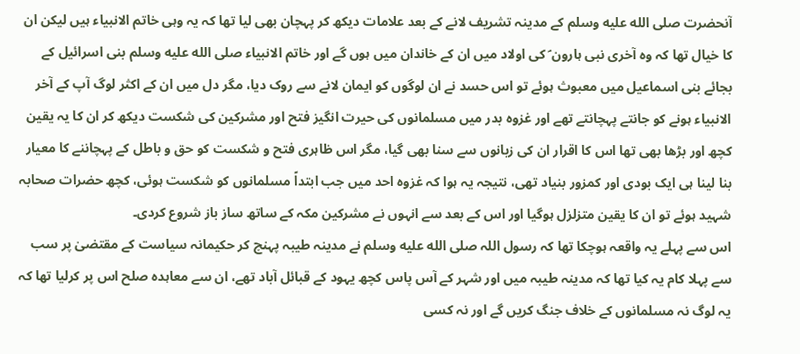آنحضرت صلى الله عليه وسلم کے مدینہ تشریف لانے کے بعد علامات دیکھ کر پہچان بھی لیا تھا کہ یہ وہی خاتم الانبیاء ہیں لیکن ان کا خیال تھا کہ وہ آخری نبی ہارون ؑ کی اولاد میں ان کے خاندان میں ہوں گے اور خاتم الانبیاء صلى الله عليه وسلم بنی اسرائیل کے بجائے بنی اسماعیل میں معبوث ہوئے تو اس حسد نے ان لوگوں کو ایمان لانے سے روک دیا، مگر دل میں ان کے اکثر لوگ آپ کے آخر الانبیاء ہونے کو جانتے پہچانتے تھے اور غزوہ بدر میں مسلمانوں کی حیرت انگیز فتح اور مشرکین کی شکست دیکھ کر ان کا یہ یقین کچھ اور بڑھا بھی تھا اس کا اقرار ان کی زبانوں سے سنا بھی گیا، مگر اس ظاہری فتح و شکست کو حق و باطل کے پہچاننے کا معیار بنا لینا ہی ایک بودی اور کمزور بنیاد تھی، نتیجہ یہ ہوا کہ غزوہ احد میں جب ابتداً مسلمانوں کو شکست ہوئی، کچھ حضرات صحابہ شہید ہوئے تو ان کا یقین متزلزل ہوگیا اور اس کے بعد سے انہوں نے مشرکین مکہ کے ساتھ ساز باز شروع کردی۔
اس سے پہلے یہ واقعہ ہوچکا تھا کہ رسول اللہ صلى الله عليه وسلم نے مدینہ طیبہ پہنچ کر حکیمانہ سیاست کے مقتضیٰ پر سب سے پہلا کام یہ کیا تھا کہ مدینہ طیبہ میں اور شہر کے آس پاس کچھ یہود کے قبائل آباد تھے، ان سے معاہدہ صلح اس پر کرلیا تھا کہ یہ لوگ نہ مسلمانوں کے خلاف جنگ کریں گے اور نہ کسی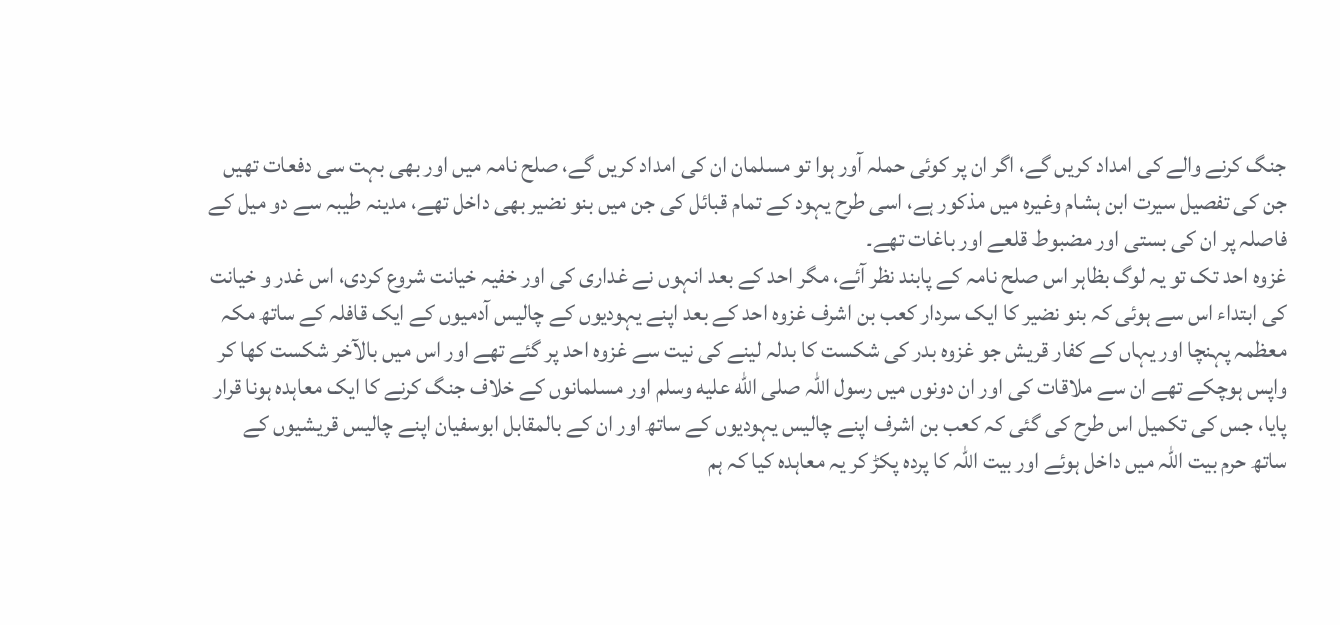جنگ کرنے والے کی امداد کریں گے، اگر ان پر کوئی حملہ آور ہوا تو مسلمان ان کی امداد کریں گے، صلح نامہ میں اور بھی بہت سی دفعات تھیں جن کی تفصیل سیرت ابن ہشام وغیرہ میں مذکور ہے، اسی طرح یہود کے تمام قبائل کی جن میں بنو نضیر بھی داخل تھے، مدینہ طیبہ سے دو میل کے فاصلہ پر ان کی بستی اور مضبوط قلعے اور باغات تھے۔
غزوہ احد تک تو یہ لوگ بظاہر اس صلح نامہ کے پابند نظر آئے، مگر احد کے بعد انہوں نے غداری کی اور خفیہ خیانت شروع کردی، اس غدر و خیانت کی ابتداء اس سے ہوئی کہ بنو نضیر کا ایک سردار کعب بن اشرف غزوہ احد کے بعد اپنے یہودیوں کے چالیس آدمیوں کے ایک قافلہ کے ساتھ مکہ معظمہ پہنچا اور یہاں کے کفار قریش جو غزوہ بدر کی شکست کا بدلہ لینے کی نیت سے غزوہ احد پر گئے تھے اور اس میں بالآخر شکست کھا کر واپس ہوچکے تھے ان سے ملاقات کی اور ان دونوں میں رسول اللہ صلى الله عليه وسلم اور مسلمانوں کے خلاف جنگ کرنے کا ایک معاہدہ ہونا قرار پایا، جس کی تکمیل اس طرح کی گئی کہ کعب بن اشرف اپنے چالیس یہودیوں کے ساتھ اور ان کے بالمقابل ابوسفیان اپنے چالیس قریشیوں کے ساتھ حرم بیت اللہ میں داخل ہوئے اور بیت اللہ کا پردہ پکڑ کر یہ معاہدہ کیا کہ ہم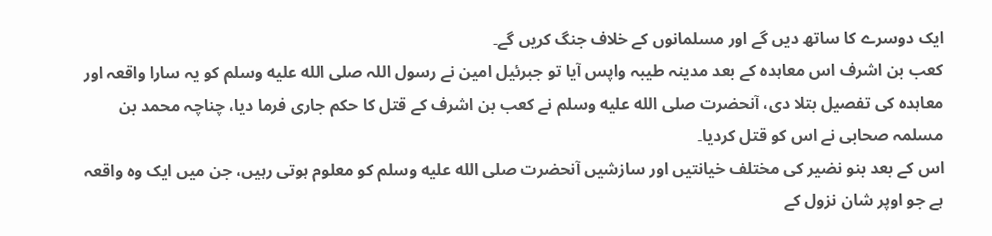ایک دوسرے کا ساتھ دیں گے اور مسلمانوں کے خلاف جنگ کریں گے۔
کعب بن اشرف اس معاہدہ کے بعد مدینہ طیبہ واپس آیا تو جبرئیل امین نے رسول اللہ صلى الله عليه وسلم کو یہ سارا واقعہ اور معاہدہ کی تفصیل بتلا دی، آنحضرت صلى الله عليه وسلم نے کعب بن اشرف کے قتل کا حکم جاری فرما دیا، چناچہ محمد بن مسلمہ صحابی نے اس کو قتل کردیا۔
اس کے بعد بنو نضیر کی مختلف خیانتیں اور سازشیں آنحضرت صلى الله عليه وسلم کو معلوم ہوتی رہیں، جن میں ایک وہ واقعہ ہے جو اوپر شان نزول کے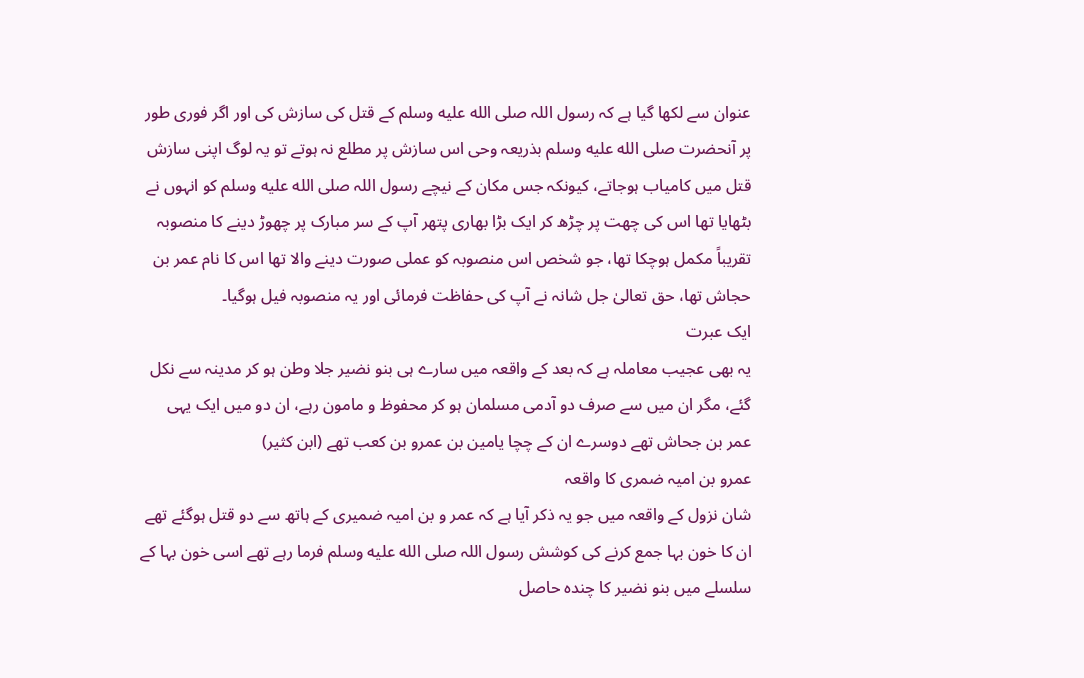عنوان سے لکھا گیا ہے کہ رسول اللہ صلى الله عليه وسلم کے قتل کی سازش کی اور اگر فوری طور پر آنحضرت صلى الله عليه وسلم بذریعہ وحی اس سازش پر مطلع نہ ہوتے تو یہ لوگ اپنی سازش قتل میں کامیاب ہوجاتے، کیونکہ جس مکان کے نیچے رسول اللہ صلى الله عليه وسلم کو انہوں نے بٹھایا تھا اس کی چھت پر چڑھ کر ایک بڑا بھاری پتھر آپ کے سر مبارک پر چھوڑ دینے کا منصوبہ تقریباً مکمل ہوچکا تھا، جو شخص اس منصوبہ کو عملی صورت دینے والا تھا اس کا نام عمر بن حجاش تھا، حق تعالیٰ جل شانہ نے آپ کی حفاظت فرمائی اور یہ منصوبہ فیل ہوگیا۔
ایک عبرت
یہ بھی عجیب معاملہ ہے کہ بعد کے واقعہ میں سارے ہی بنو نضیر جلا وطن ہو کر مدینہ سے نکل گئے، مگر ان میں سے صرف دو آدمی مسلمان ہو کر محفوظ و مامون رہے، ان دو میں ایک یہی عمر بن جحاش تھے دوسرے ان کے چچا یامین بن عمرو بن کعب تھے (ابن کثیر)
عمرو بن امیہ ضمری کا واقعہ
شان نزول کے واقعہ میں جو یہ ذکر آیا ہے کہ عمر و بن امیہ ضمیری کے ہاتھ سے دو قتل ہوگئے تھے ان کا خون بہا جمع کرنے کی کوشش رسول اللہ صلى الله عليه وسلم فرما رہے تھے اسی خون بہا کے سلسلے میں بنو نضیر کا چندہ حاصل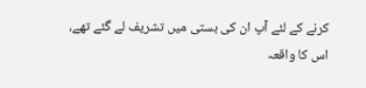کرنے کے لئے آپ ان کی بستی میں تشریف لے گئے تھے، اس کا واقعہ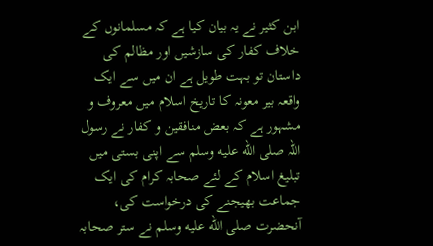ابن کثیر نے یہ بیان کیا ہے کہ مسلمانوں کے خلاف کفار کی سازشیں اور مظالم کی داستان تو بہت طویل ہے ان میں سے ایک واقعہ بیر معونہ کا تاریخ اسلام میں معروف و مشہور ہے کہ بعض منافقین و کفار نے رسول اللہ صلى الله عليه وسلم سے اپنی بستی میں تبلیغ اسلام کے لئے صحابہ کرام کی ایک جماعت بھیجنے کی درخواست کی، آنحضرت صلى الله عليه وسلم نے ستر صحابہ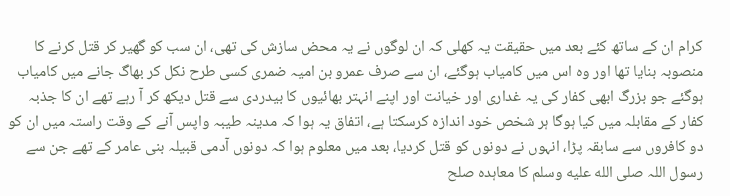کرام ان کے ساتھ کئے بعد میں حقیقت یہ کھلی کہ ان لوگوں نے یہ محض سازش کی تھی، ان سب کو گھیر کر قتل کرنے کا منصوبہ بنایا تھا اور وہ اس میں کامیاب ہوگئے، ان سے صرف عمرو بن امیہ ضمری کسی طرح نکل کر بھاگ جانے میں کامیاب ہوگئے جو بزرگ ابھی کفار کی یہ غداری اور خیانت اور اپنے انہتر بھائیوں کا بیدردی سے قتل دیکھ کر آ رہے تھے ان کا جذبہ کفار کے مقابلہ میں کیا ہوگا ہر شخص خود اندازہ کرسکتا ہے، اتفاق یہ ہوا کہ مدینہ طیبہ واپس آنے کے وقت راستہ میں ان کو دو کافروں سے سابقہ پڑا، انہوں نے دونوں کو قتل کردیا، بعد میں معلوم ہوا کہ دونوں آدمی قبیلہ بنی عامر کے تھے جن سے رسول اللہ صلى الله عليه وسلم کا معاہدہ صلح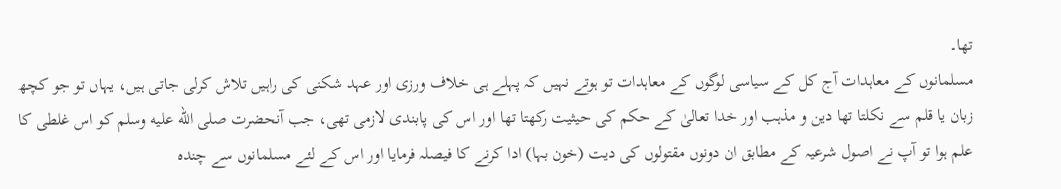تھا۔
مسلمانوں کے معاہدات آج کل کے سیاسی لوگوں کے معاہدات تو ہوتے نہیں کہ پہلے ہی خلاف ورزی اور عہد شکنی کی راہیں تلاش کرلی جاتی ہیں، یہاں تو جو کچھ زبان یا قلم سے نکلتا تھا دین و مذہب اور خدا تعالیٰ کے حکم کی حیثیت رکھتا تھا اور اس کی پابندی لازمی تھی، جب آنحضرت صلى الله عليه وسلم کو اس غلطی کا علم ہوا تو آپ نے اصول شرعیہ کے مطابق ان دونوں مقتولوں کی دیت (خون بہا) ادا کرنے کا فیصلہ فرمایا اور اس کے لئے مسلمانوں سے چندہ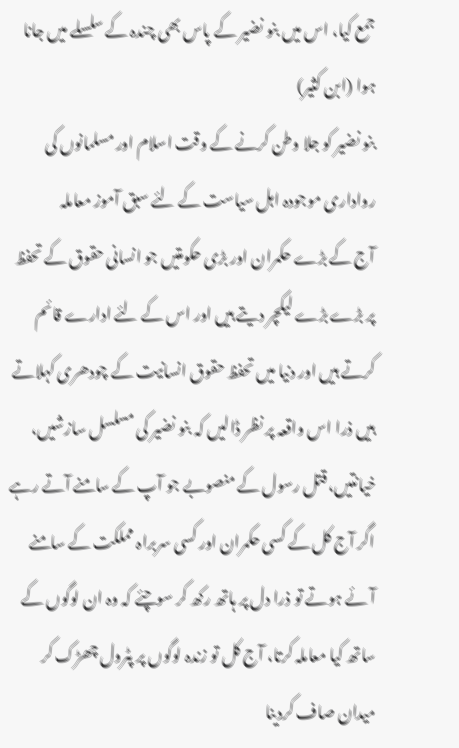جمع کیا، اس میں بنو نضیر کے پاس بھی چندہ کے سلسلے میں جانا ہوا (ابن کثیر)
بنو نضیر کو جلا وطن کرنے کے وقت اسلام اور مسلمانوں کی رواداری موجودہ اہل سیاست کے لئے سبق آموز معاملہ
آج کے بڑے حکمران اور بڑی حکومتیں جو انسانی حقوق کے تحفظ پر بڑے بڑے لیکچر دیتے ہیں اور اس کے لئے ادارے قائم کرتے ہیں اور دنیا میں تحفظ حقوق انسانیت کے چودھری کہلاتے ہیں ذرا اس واقعہ پر نظر ڈالیں کہ بنو نضیر کی مسلسل سازشیں، خیانتیں، قتل رسول کے منصوبے جو آپ کے سامنے آتے رہے اگر آج کل کے کسی حکمران اور کسی سربراہ مملکت کے سامنے آئے ہوتے تو ذرا دل پر ہاتھ رکھ کر سوچئے کہ وہ ان لوگوں کے ساتھ کیا معاملہ کرتا، آج کل تو زندہ لوگوں پر پٹرول چھڑک کر میدان صاف کردینا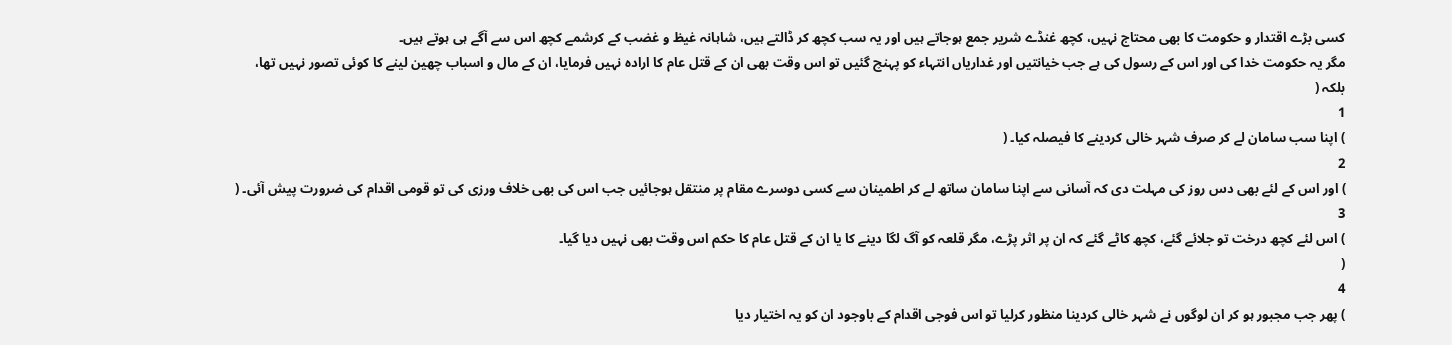کسی بڑے اقتدار و حکومت کا بھی محتاج نہیں، کچھ غنڈے شریر جمع ہوجاتے ہیں اور یہ سب کچھ کر ڈالتے ہیں، شاہانہ غیظ و غضب کے کرشمے کچھ اس سے آگے ہی ہوتے ہیں۔
مگر یہ حکومت خدا کی اور اس کے رسول کی ہے جب خیانتیں اور غداریاں انتہاء کو پہنچ گئیں تو اس وقت بھی ان کے قتل عام کا ارادہ نہیں فرمایا، ان کے مال و اسباب چھین لینے کا کوئی تصور نہیں تھا، بلکہ (
1
) اپنا سب سامان لے کر صرف شہر خالی کردینے کا فیصلہ کیا۔ (
2
) اور اس کے لئے بھی دس روز کی مہلت دی کہ آسانی سے اپنا سامان ساتھ لے کر اطمینان سے کسی دوسرے مقام پر منتقل ہوجائیں جب اس کی بھی خلاف ورزی کی تو قومی اقدام کی ضرورت پیش آئی۔ (
3
) اس لئے کچھ درخت تو جلائے گئے، کچھ کاٹے گئے کہ ان پر اثر پڑے، مگر قلعہ کو آگ لگا دینے کا یا ان کے قتل عام کا حکم اس وقت بھی نہیں دیا گیا۔
(
4
) پھر جب مجبور ہو کر ان لوگوں نے شہر خالی کردینا منظور کرلیا تو اس فوجی اقدام کے باوجود ان کو یہ اختیار دیا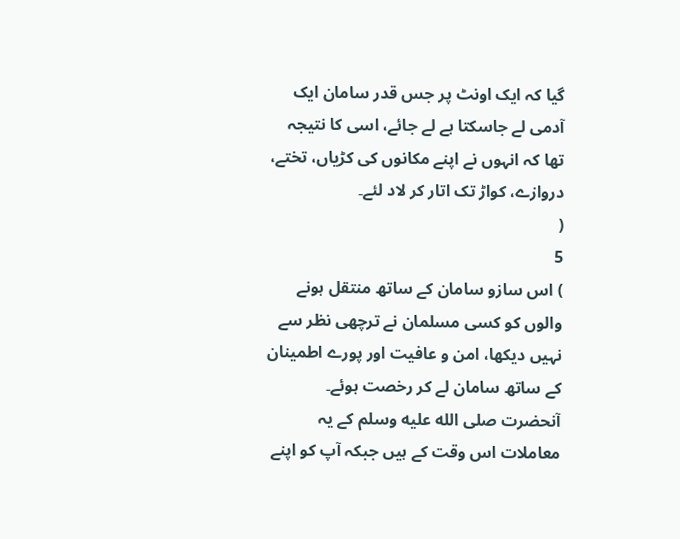گیا کہ ایک اونٹ پر جس قدر سامان ایک آدمی لے جاسکتا ہے لے جائے، اسی کا نتیجہ تھا کہ انہوں نے اپنے مکانوں کی کڑیاں، تختے، دروازے، کواڑ تک اتار کر لاد لئے۔
(
5
) اس سازو سامان کے ساتھ منتقل ہونے والوں کو کسی مسلمان نے ترچھی نظر سے نہیں دیکھا، امن و عافیت اور پورے اطمینان کے ساتھ سامان لے کر رخصت ہوئے۔
آنحضرت صلى الله عليه وسلم کے یہ معاملات اس وقت کے ہیں جبکہ آپ کو اپنے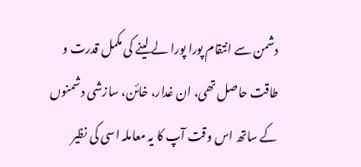دشمن سے انتقام پورا پورا لے لینے کی مکمل قدرت و طاقت حاصل تھی، ان غدار، خائن، سازشی دشمنوں کے ساتھ اس وقت آپ کا یہ معاملہ اسی کی نظیر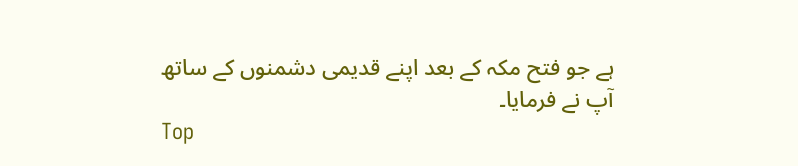ہے جو فتح مکہ کے بعد اپنے قدیمی دشمنوں کے ساتھ آپ نے فرمایا۔
Top